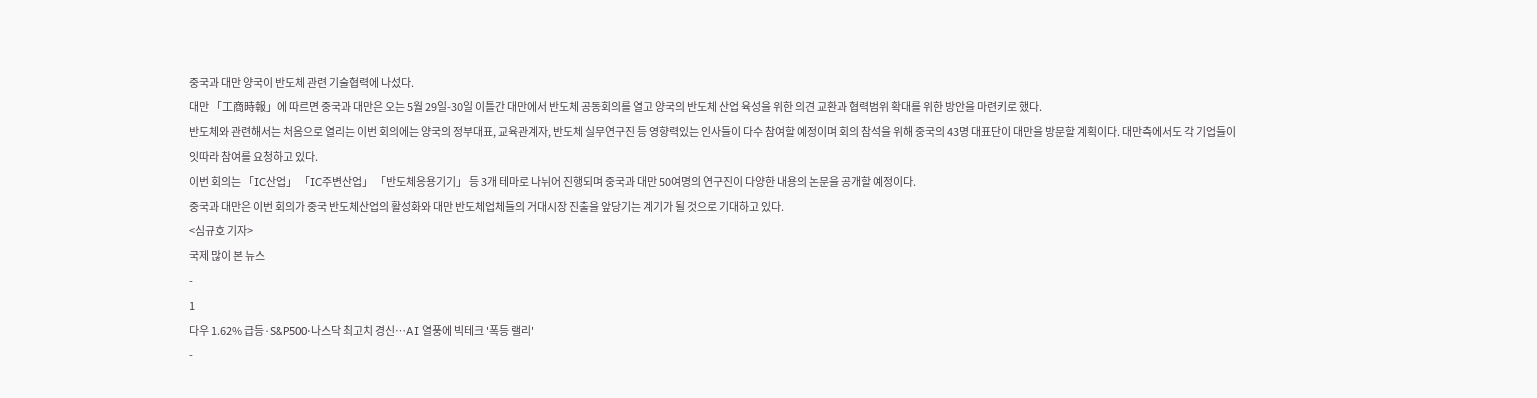중국과 대만 양국이 반도체 관련 기술협력에 나섰다.
대만 「工商時報」에 따르면 중국과 대만은 오는 5월 29일-30일 이틀간 대만에서 반도체 공동회의를 열고 양국의 반도체 산업 육성을 위한 의견 교환과 협력범위 확대를 위한 방안을 마련키로 했다.
반도체와 관련해서는 처음으로 열리는 이번 회의에는 양국의 정부대표, 교육관계자, 반도체 실무연구진 등 영향력있는 인사들이 다수 참여할 예정이며 회의 참석을 위해 중국의 43명 대표단이 대만을 방문할 계획이다. 대만측에서도 각 기업들이 잇따라 참여를 요청하고 있다.
이번 회의는 「IC산업」 「IC주변산업」 「반도체응용기기」 등 3개 테마로 나뉘어 진행되며 중국과 대만 50여명의 연구진이 다양한 내용의 논문을 공개할 예정이다.
중국과 대만은 이번 회의가 중국 반도체산업의 활성화와 대만 반도체업체들의 거대시장 진출을 앞당기는 계기가 될 것으로 기대하고 있다.
<심규호 기자>
국제 많이 본 뉴스
-
1
다우 1.62% 급등·S&P500·나스닥 최고치 경신…AI 열풍에 빅테크 '폭등 랠리'
-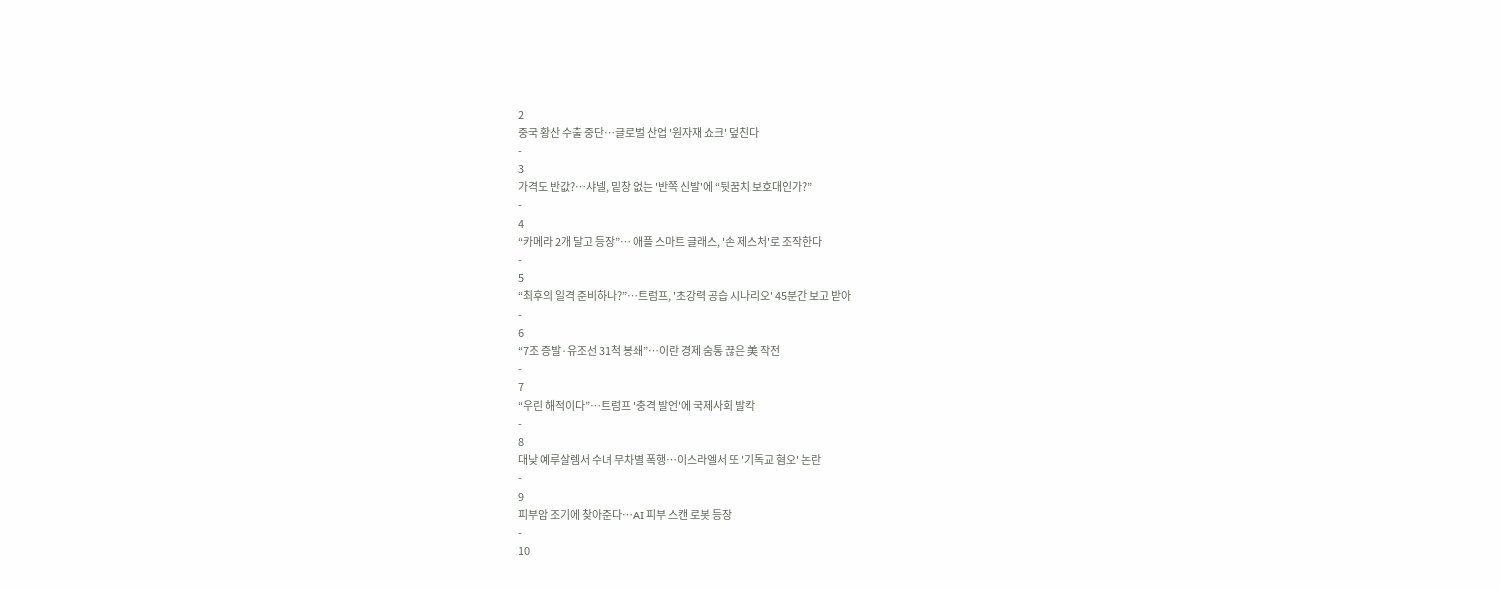2
중국 황산 수출 중단…글로벌 산업 '원자재 쇼크' 덮친다
-
3
가격도 반값?…샤넬, 밑창 없는 '반쪽 신발'에 “뒷꿈치 보호대인가?”
-
4
“카메라 2개 달고 등장”… 애플 스마트 글래스, '손 제스처'로 조작한다
-
5
“최후의 일격 준비하나?”…트럼프, '초강력 공습 시나리오' 45분간 보고 받아
-
6
“7조 증발·유조선 31척 봉쇄”…이란 경제 숨통 끊은 美 작전
-
7
“우린 해적이다”…트럼프 '충격 발언'에 국제사회 발칵
-
8
대낮 예루살렘서 수녀 무차별 폭행…이스라엘서 또 '기독교 혐오' 논란
-
9
피부암 조기에 찾아준다…AI 피부 스캔 로봇 등장
-
10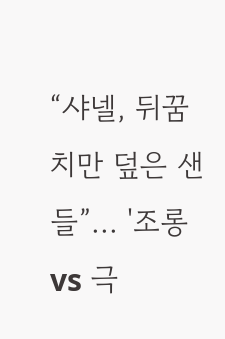“샤넬, 뒤꿈치만 덮은 샌들”... '조롱 vs 극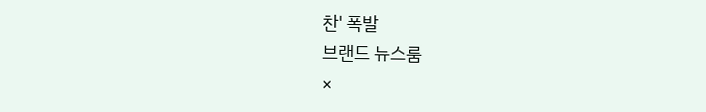찬' 폭발
브랜드 뉴스룸
×